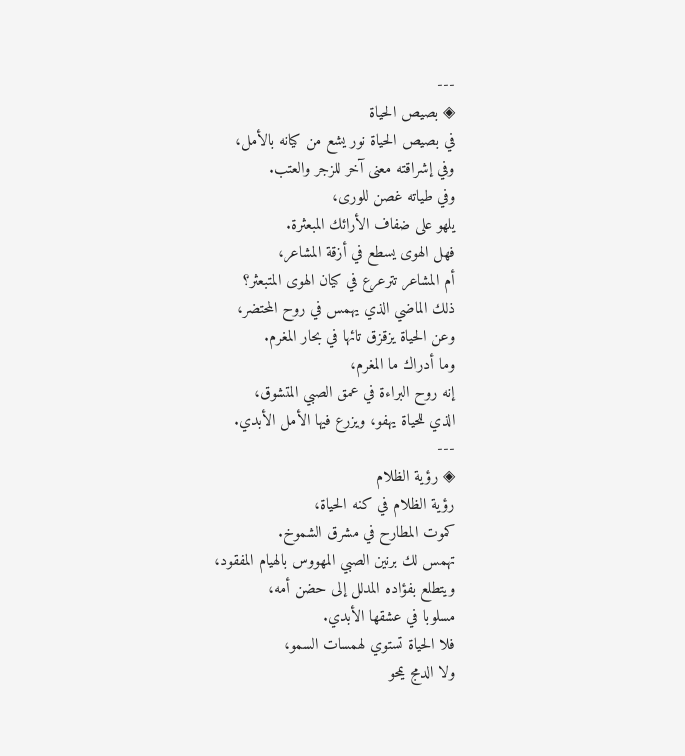---
◈ بصيص الحياة
في بصيص الحياة نور يشع من كيانه بالأمل،
وفي إشراقته معنى آخر للزجر والعتب.
وفي طياته غصن للورى،
يلهو على ضفاف الأرائك المبعثرة.
فهل الهوى يسطع في أزقة المشاعر،
أم المشاعر تترعرع في كيان الهوى المتبعثر؟
ذلك الماضي الذي يهمس في روح المحتضر،
وعن الحياة يزقزق تائها في بحار المغرم.
وما أدراك ما المغرم،
إنه روح البراءة في عمق الصبي المتشوق،
الذي للحياة يهفو، ويزرع فيها الأمل الأبدي.
---
◈ رؤية الظلام
رؤية الظلام في كنه الحياة،
كموت المطارح في مشرق الشموخ.
تهمس لك برنين الصبي المهووس بالهيام المفقود،
ويتطلع بفؤاده المدلل إلى حضن أمه،
مسلوبا في عشقها الأبدي.
فلا الحياة تستوي لهمسات السمو،
ولا الدمج يمحو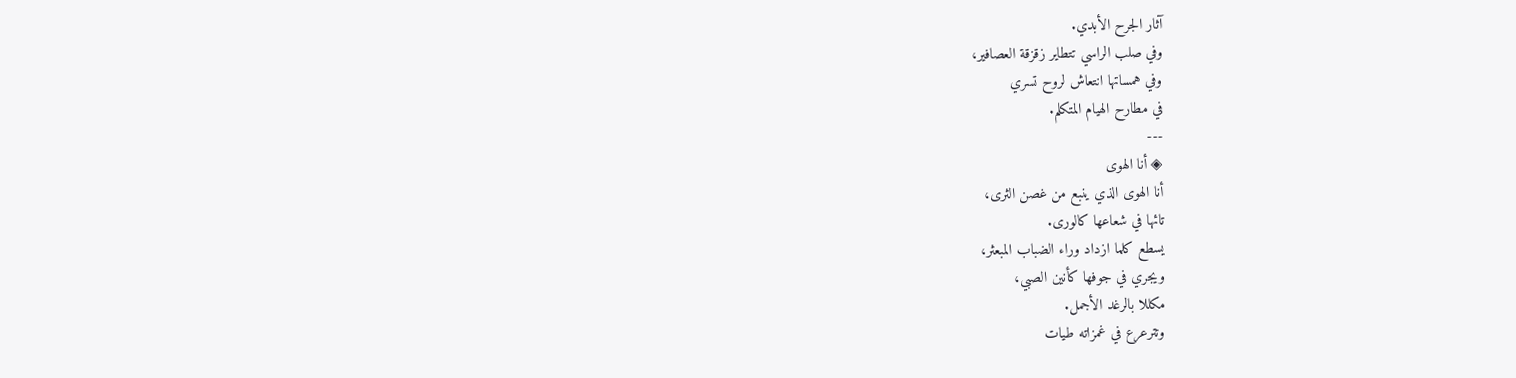آثار الجرح الأبدي.
وفي صلب الراسي تتطاير زقزقة العصافير،
وفي همساتها انتعاش لروح تسري
في مطارح الهيام المتكلم.
---
◈ أنا الهوى
أنا الهوى الذي ينبع من غصن الثرى،
تائها في شعاعها كالورى.
يسطع كلما ازداد وراء الضباب المبعثر،
ويجري في جوفها كأنين الصبي،
مكللا بالرغد الأجمل.
وتترعرع في غمزاته طيات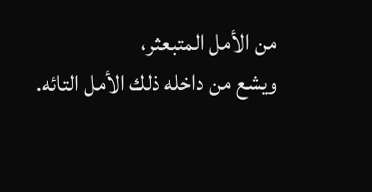من الأمل المتبعثر،
ويشع من داخله ذلك الأمل التائه.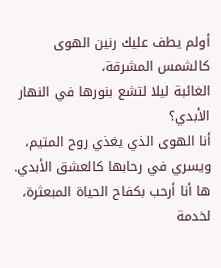أولم يطف عليك رنين الهوى
كالشمس المشرقة،
الغائبة ليلا لتشع بنورها في النهار الأبدي؟
أنا الهوى الذي يغذي روح المتيم،
ويسري في رحابها كالعشق الأبدي.
ها أنا أرحب بكفاح الحياة المبعثرة،
لخدمة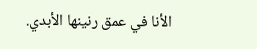الأنا في عمق رنينها الأبدي.